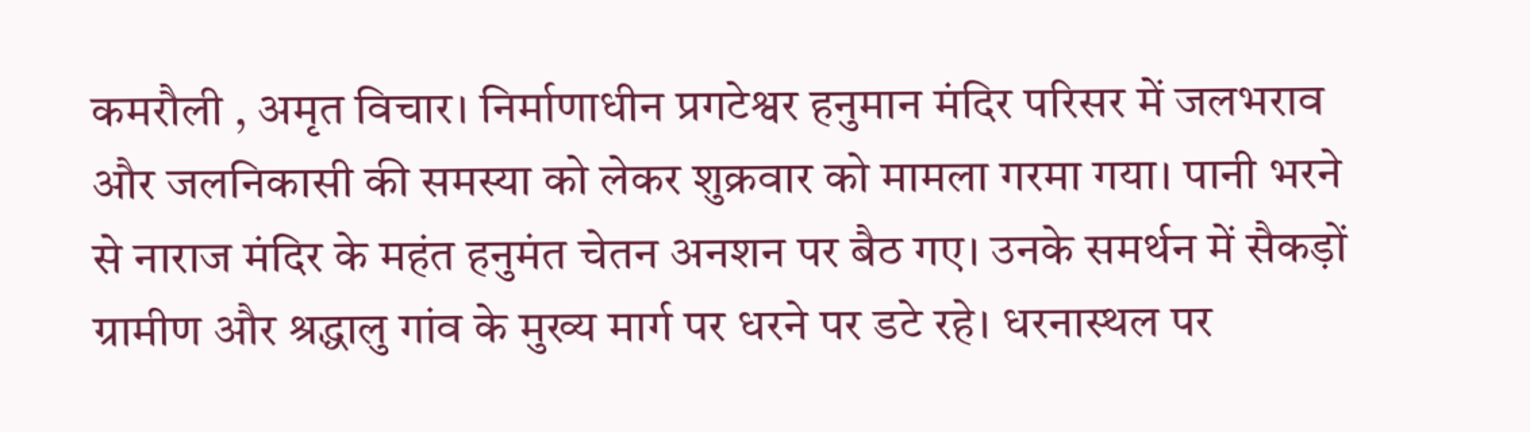कमरौली , अमृत विचार। निर्माणाधीन प्रगटेश्वर हनुमान मंदिर परिसर में जलभराव और जलनिकासी की समस्या को लेकर शुक्रवार को मामला गरमा गया। पानी भरने से नाराज मंदिर के महंत हनुमंत चेतन अनशन पर बैठ गए। उनके समर्थन में सैकड़ों ग्रामीण और श्रद्धालु गांव के मुख्य मार्ग पर धरने पर डटे रहे। धरनास्थल पर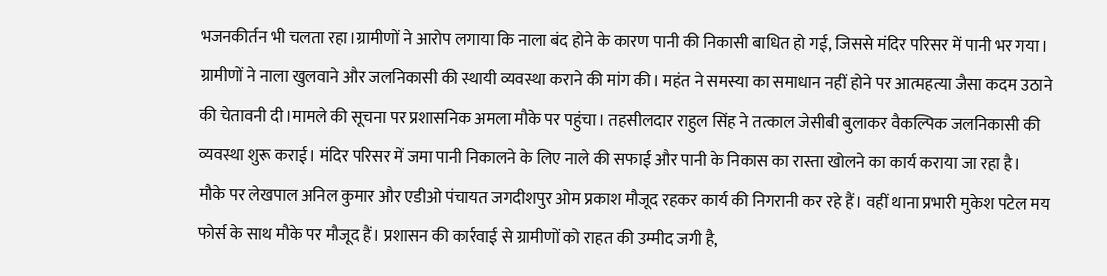भजनकीर्तन भी चलता रहा।ग्रामीणों ने आरोप लगाया कि नाला बंद होने के कारण पानी की निकासी बाधित हो गई, जिससे मंदिर परिसर में पानी भर गया।
ग्रामीणों ने नाला खुलवाने और जलनिकासी की स्थायी व्यवस्था कराने की मांग की। महंत ने समस्या का समाधान नहीं होने पर आत्महत्या जैसा कदम उठाने की चेतावनी दी।मामले की सूचना पर प्रशासनिक अमला मौके पर पहुंचा। तहसीलदार राहुल सिंह ने तत्काल जेसीबी बुलाकर वैकल्पिक जलनिकासी की व्यवस्था शुरू कराई। मंदिर परिसर में जमा पानी निकालने के लिए नाले की सफाई और पानी के निकास का रास्ता खोलने का कार्य कराया जा रहा है।
मौके पर लेखपाल अनिल कुमार और एडीओ पंचायत जगदीशपुर ओम प्रकाश मौजूद रहकर कार्य की निगरानी कर रहे हैं। वहीं थाना प्रभारी मुकेश पटेल मय फोर्स के साथ मौके पर मौजूद हैं। प्रशासन की कार्रवाई से ग्रामीणों को राहत की उम्मीद जगी है,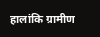हालांकि ग्रामीण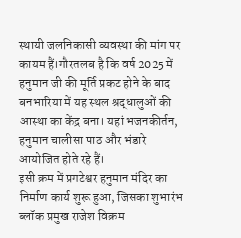स्थायी जलनिकासी व्यवस्था की मांग पर कायम हैं।गौरतलब है कि वर्ष 2025 में हनुमान जी की मूर्ति प्रकट होने के बाद बनभारिया में यह स्थल श्रद्धालुओं की आस्था का केंद्र बना। यहां भजनकीर्तन, हनुमान चालीसा पाठ और भंडारे आयोजित होते रहे हैं।
इसी क्रम में प्रगटेश्वर हनुमान मंदिर का निर्माण कार्य शुरू हुआ, जिसका शुभारंभ ब्लॉक प्रमुख राजेश विक्रम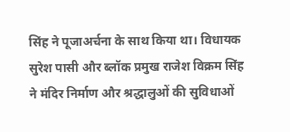सिंह ने पूजाअर्चना के साथ किया था। विधायक सुरेश पासी और ब्लॉक प्रमुख राजेश विक्रम सिंह ने मंदिर निर्माण और श्रद्धालुओं की सुविधाओं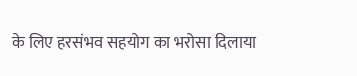के लिए हरसंभव सहयोग का भरोसा दिलाया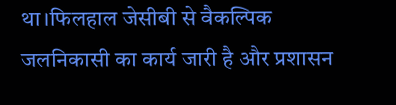था।फिलहाल जेसीबी से वैकल्पिक जलनिकासी का कार्य जारी है और प्रशासन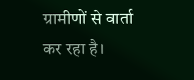ग्रामीणों से वार्ता कर रहा है।